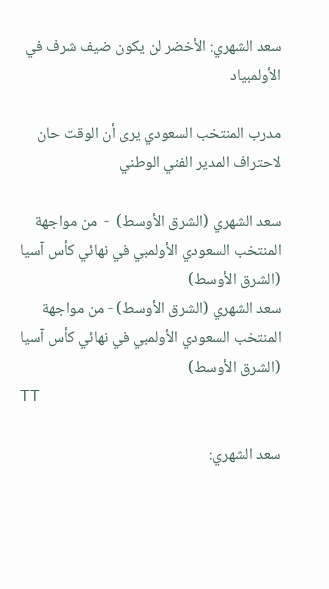سعد الشهري: الأخضر لن يكون ضيف شرف في الأولمبياد

مدرب المنتخب السعودي يرى أن الوقت حان لاحتراف المدير الفني الوطني

سعد الشهري (الشرق الأوسط)  -  من مواجهة المنتخب السعودي الأولمبي في نهائي كأس آسيا (الشرق الأوسط)
سعد الشهري (الشرق الأوسط) - من مواجهة المنتخب السعودي الأولمبي في نهائي كأس آسيا (الشرق الأوسط)
TT

سعد الشهري: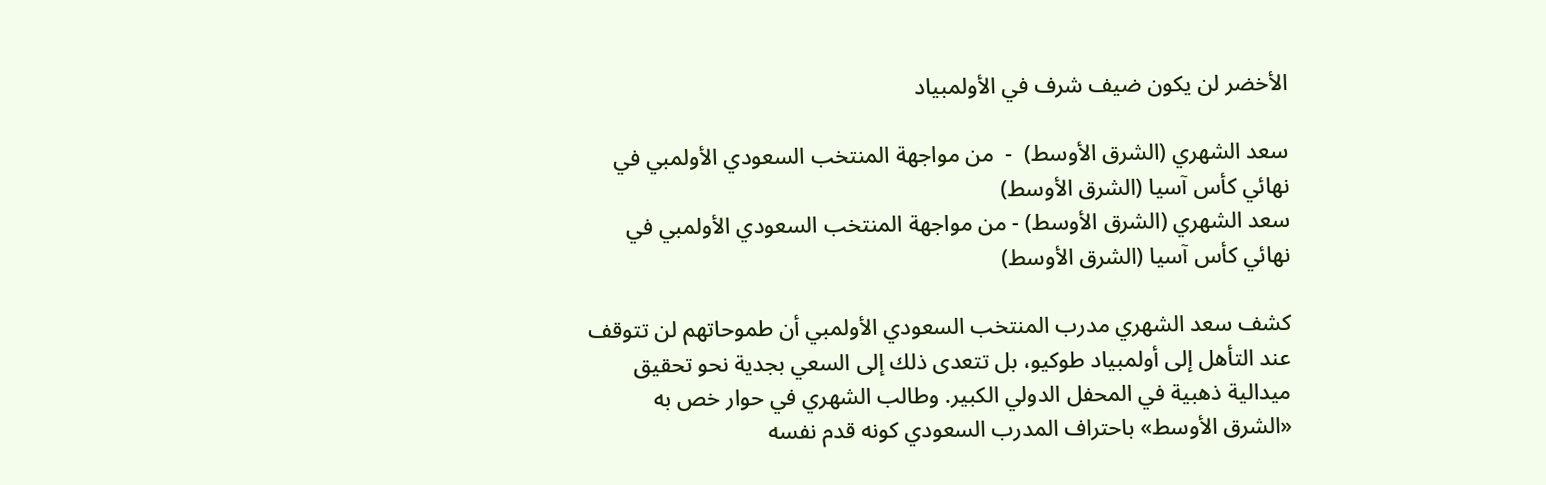الأخضر لن يكون ضيف شرف في الأولمبياد

سعد الشهري (الشرق الأوسط)  -  من مواجهة المنتخب السعودي الأولمبي في نهائي كأس آسيا (الشرق الأوسط)
سعد الشهري (الشرق الأوسط) - من مواجهة المنتخب السعودي الأولمبي في نهائي كأس آسيا (الشرق الأوسط)

كشف سعد الشهري مدرب المنتخب السعودي الأولمبي أن طموحاتهم لن تتوقف عند التأهل إلى أولمبياد طوكيو، بل تتعدى ذلك إلى السعي بجدية نحو تحقيق ميدالية ذهبية في المحفل الدولي الكبير. وطالب الشهري في حوار خص به «الشرق الأوسط» باحتراف المدرب السعودي كونه قدم نفسه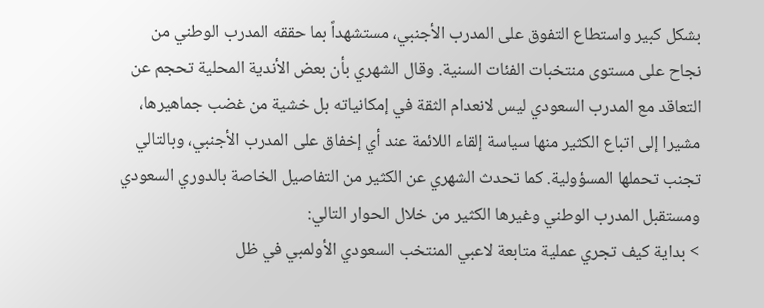بشكل كبير واستطاع التفوق على المدرب الأجنبي، مستشهداً بما حققه المدرب الوطني من نجاح على مستوى منتخبات الفئات السنية. وقال الشهري بأن بعض الأندية المحلية تحجم عن التعاقد مع المدرب السعودي ليس لانعدام الثقة في إمكانياته بل خشية من غضب جماهيرها، مشيرا إلى اتباع الكثير منها سياسة إلقاء اللائمة عند أي إخفاق على المدرب الأجنبي، وبالتالي تجنب تحملها المسؤولية. كما تحدث الشهري عن الكثير من التفاصيل الخاصة بالدوري السعودي ومستقبل المدرب الوطني وغيرها الكثير من خلال الحوار التالي:
> بداية كيف تجري عملية متابعة لاعبي المنتخب السعودي الأولمبي في ظل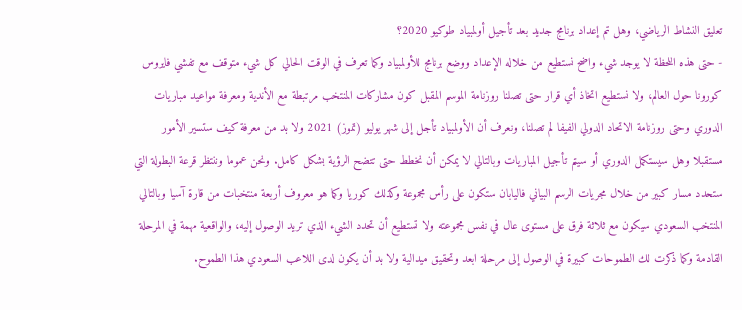تعليق النشاط الرياضي، وهل تم إعداد برنامج جديد بعد تأجيل أولمبياد طوكيو 2020؟
- حتى هذه اللحظة لا يوجد شيء واضح نستطيع من خلاله الإعداد ووضع برنامج للأولمبياد وكما تعرف في الوقت الحالي كل شيء متوقف مع تفشي فايروس كورونا حول العالم، ولا نستطيع اتخاذ أي قرار حتى تصلنا روزنامة الموسم المقبل كون مشاركات المنتخب مرتبطة مع الأندية ومعرفة مواعيد مباريات الدوري وحتى روزنامة الاتحاد الدولي الفيفا لم تصلنا، ونعرف أن الأولمبياد تأجل إلى شهر يوليو (تموز) 2021 ولا بد من معرفة كيف ستسير الأمور مستقبلا وهل سيستكمل الدوري أو سيتم تأجيل المباريات وبالتالي لا يمكن أن نخطط حتى تتضح الرؤية بشكل كامل. ونحن عموما وننتظر قرعة البطولة التي ستحدد مسار كبير من خلال مجريات الرسم البياني فاليابان ستكون على رأس مجموعة وكذلك كوريا وكما هو معروف أربعة منتخبات من قارة آسيا وبالتالي المنتخب السعودي سيكون مع ثلاثة فرق على مستوى عال في نفس مجموعته ولا تستطيع أن تحدد الشيء الذي تريد الوصول إليه، والواقعية مهمة في المرحلة القادمة وكما ذكرت لك الطموحات كبيرة في الوصول إلى مرحلة ابعد وتحقيق ميدالية ولا بد أن يكون لدى اللاعب السعودي هذا الطموح.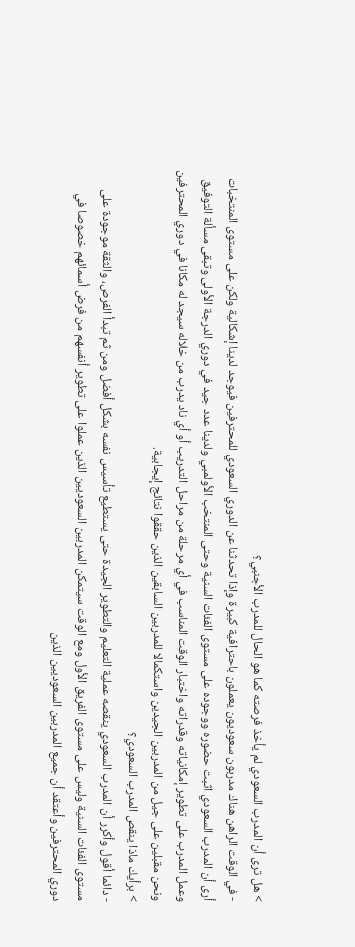> هل ترى أن المدرب السعودي لم يأخذ فرصته كما هو الحال للمدرب الأجنبي؟
- في الوقت الراهن هناك مدربون سعوديون يعملون باحترافية كبيرة وإذا تحدثنا عن الدوري السعودي للمحترفين فيوجد لدينا إشكالية ولكن على مستوى المنتخبات أرى أن المدرب السعودي اثبت حضوره ووجوده على مستوى الفئات السنية وحتى المنتخب الأولمبي ولدينا عدد جيد في دوري الدرجة الأولى وتبقى مسألة التوفيق وعمل المدرب على تطوير إمكانياته وقدراته واختبار الوقت المناسب في أي مرحلة من مراحل التدريب أو أي ناد يدرب من خلاله سيجد له مكانا في دوري المحترفين ونحن مقبلين على جيل من المدربين الجيدين واستكمالا للمدربين السابقين الذين حققوا نتائج إيجابية.
> برأيك ماذا ينقص المدرب السعودي؟
- دائما أقول وأكرر أن المدرب السعودي ينقصه عملية التعليم والتطوير الجيدة حتى يستطيع تأسيس نفسه بشكل أفضل ومن ثم تبدأ الفرص، والثقة موجودة على مستوى الفئات السنية وليس على مستوى الفريق الأول ومع الوقت سيتمكن المدربين السعوديين الذين عملوا على تطوير أنفسهم من فرض أسمائهم خصوصا في دوري المحترفين وأعتقد أن جميع المدربين السعوديين الذين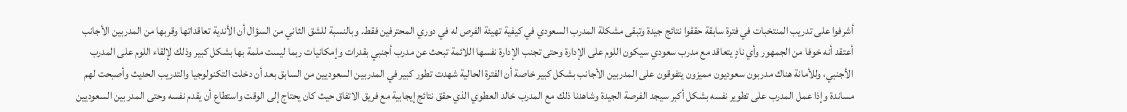أشرفوا على تدريب المنتخبات في فترة سابقة حققوا نتائج جيدة وتبقى مشكلة المدرب السعودي في كيفية تهيئة الفرص له في دوري المحترفين فقط. وبالنسبة للشق الثاني من السؤال أن الأندية تعاقداتها وقربها من المدربين الأجانب أعتقد أنه خوفا من الجمهور وأي نادٍ يتعاقد مع مدرب سعودي سيكون اللوم على الإدارة وحتى تجنب الإدارة نفسها اللائمة تبحث عن مدرب أجنبي بقدرات وإمكانيات ربما ليست ملمة بها بشكل كبير وذلك لإلقاء اللوم على المدرب الأجنبي، وللأمانة هناك مدربون سعوديون مميزون يتفوقون على المدربين الأجانب بشكل كبير خاصة أن الفترة الحالية شهدت تطور كبير في المدربين السعوديين من السابق بعد أن دخلت التكنولوجيا والتدريب الحديث وأصبحت لهم مساندة وإذا عمل المدرب على تطوير نفسه بشكل أكبر سيجد الفرصة الجيدة وشاهدنا ذلك مع المدرب خالد العطوي الذي حقق نتائج إيجابية مع فريق الاتفاق حيث كان يحتاج إلى الوقت واستطاع أن يقدم نفسه وحتى المدربين السعوديين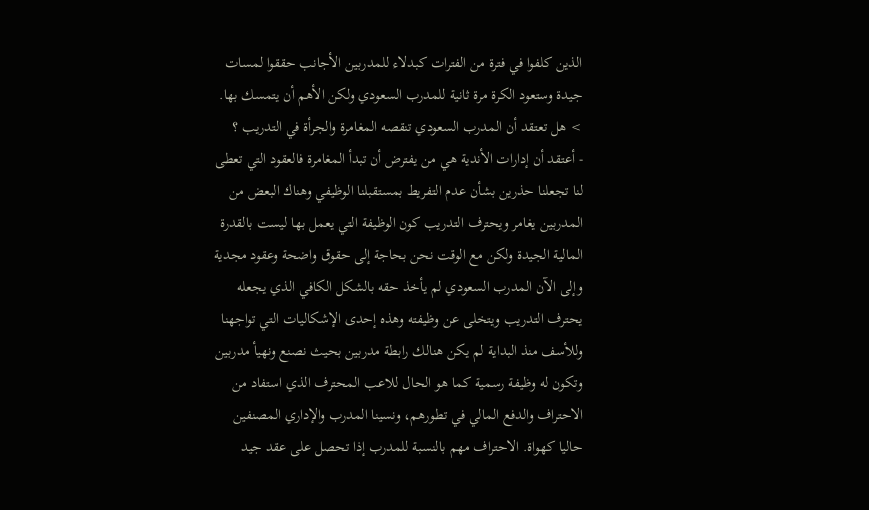الذين كلفوا في فترة من الفترات كبدلاء للمدربين الأجانب حققوا لمسات جيدة وستعود الكرة مرة ثانية للمدرب السعودي ولكن الأهم أن يتمسك بها.
> هل تعتقد أن المدرب السعودي تنقصه المغامرة والجرأة في التدريب ؟
- أعتقد أن إدارات الأندية هي من يفترض أن تبدأ المغامرة فالعقود التي تعطى لنا تجعلنا حذرين بشأن عدم التفريط بمستقبلنا الوظيفي وهناك البعض من المدربين يغامر ويحترف التدريب كون الوظيفة التي يعمل بها ليست بالقدرة المالية الجيدة ولكن مع الوقت نحن بحاجة إلى حقوق واضحة وعقود مجدية وإلى الآن المدرب السعودي لم يأخذ حقه بالشكل الكافي الذي يجعله يحترف التدريب ويتخلى عن وظيفته وهذه إحدى الإشكاليات التي تواجهنا وللأسف منذ البداية لم يكن هنالك رابطة مدربين بحيث نصنع ونهيأ مدربين وتكون له وظيفة رسمية كما هو الحال للاعب المحترف الذي استفاد من الاحتراف والدفع المالي في تطورهم، ونسينا المدرب والإداري المصنفين حاليا كهواة. الاحتراف مهم بالنسبة للمدرب إذا تحصل على عقد جيد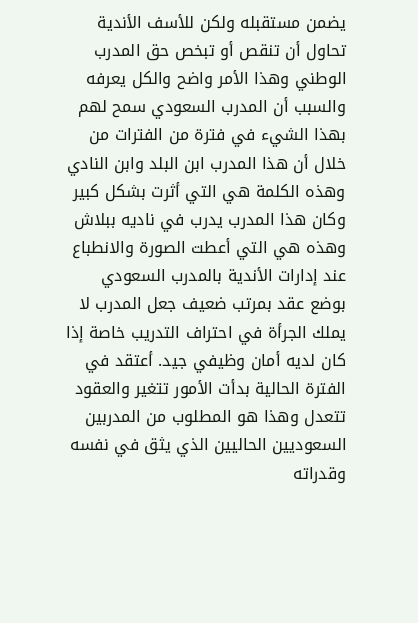يضمن مستقبله ولكن للأسف الأندية تحاول أن تنقص أو تبخص حق المدرب الوطني وهذا الأمر واضح والكل يعرفه والسبب أن المدرب السعودي سمح لهم بهذا الشيء في فترة من الفترات من خلال أن هذا المدرب ابن البلد وابن النادي وهذه الكلمة هي التي أثرت بشكل كبير وكان هذا المدرب يدرب في ناديه ببلاش وهذه هي التي أعطت الصورة والانطباع عند إدارات الأندية بالمدرب السعودي بوضع عقد بمرتب ضعيف جعل المدرب لا يملك الجرأة في احتراف التدريب خاصة إذا كان لديه أمان وظيفي جيد. أعتقد في الفترة الحالية بدأت الأمور تتغير والعقود تتعدل وهذا هو المطلوب من المدربين السعوديين الحاليين الذي يثق في نفسه وقدراته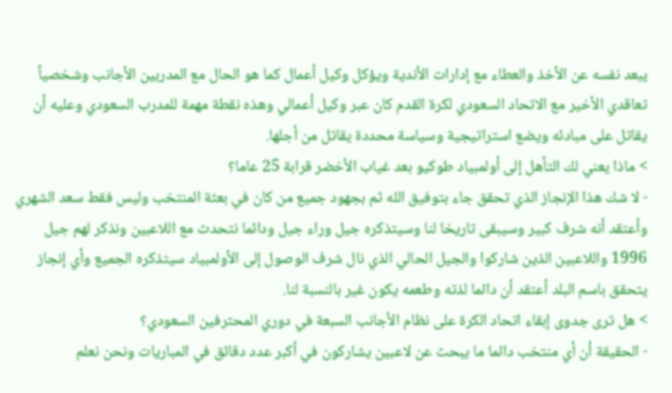يبعد نفسه عن الأخذ والعطاء مع إدارات الأندية ويؤكل وكيل أعمال كما هو الحال مع المدربين الأجانب وشخصياً تعاقدي الأخير مع الاتحاد السعودي لكرة القدم كان عبر وكيل أعمالي وهذه نقطة مهمة للمدرب السعودي وعليه أن يقاتل على مبادئه ويضع استراتيجية وسياسة محددة يقاتل من أجلها.
> ماذا يعني لك التأهل إلى أولمبياد طوكيو بعد غياب الأخضر قرابة 25 عاما؟
- لا شك هذا الإنجاز الذي تحقق جاء بتوفيق الله ثم بجهود جميع من كان في بعثة المنتخب وليس فقط سعد الشهري وأعتقد أنه شرف كبير وسيبقى تاريخا لنا وسيتذكره جيل وراء جيل ودائما نتحدث مع اللاعبين ونذكر لهم جيل 1996 واللاعبين الذين شاركوا والجيل الحالي الذي نال شرف الوصول إلى الأولمبياد سيتذكره الجميع وأي إنجاز يتحقق باسم البلد أعتقد أن دائما لذته وطعمه يكون غير بالنسبة لنا.
> هل ترى جدوى إبقاء اتحاد الكرة على نظام الأجانب السبعة في دوري المحترفين السعودي؟
- الحقيقة أن أي منتخب دائما ما يبحث عن لاعبين يشاركون في أكبر عدد دقائق في المباريات ونحن نعلم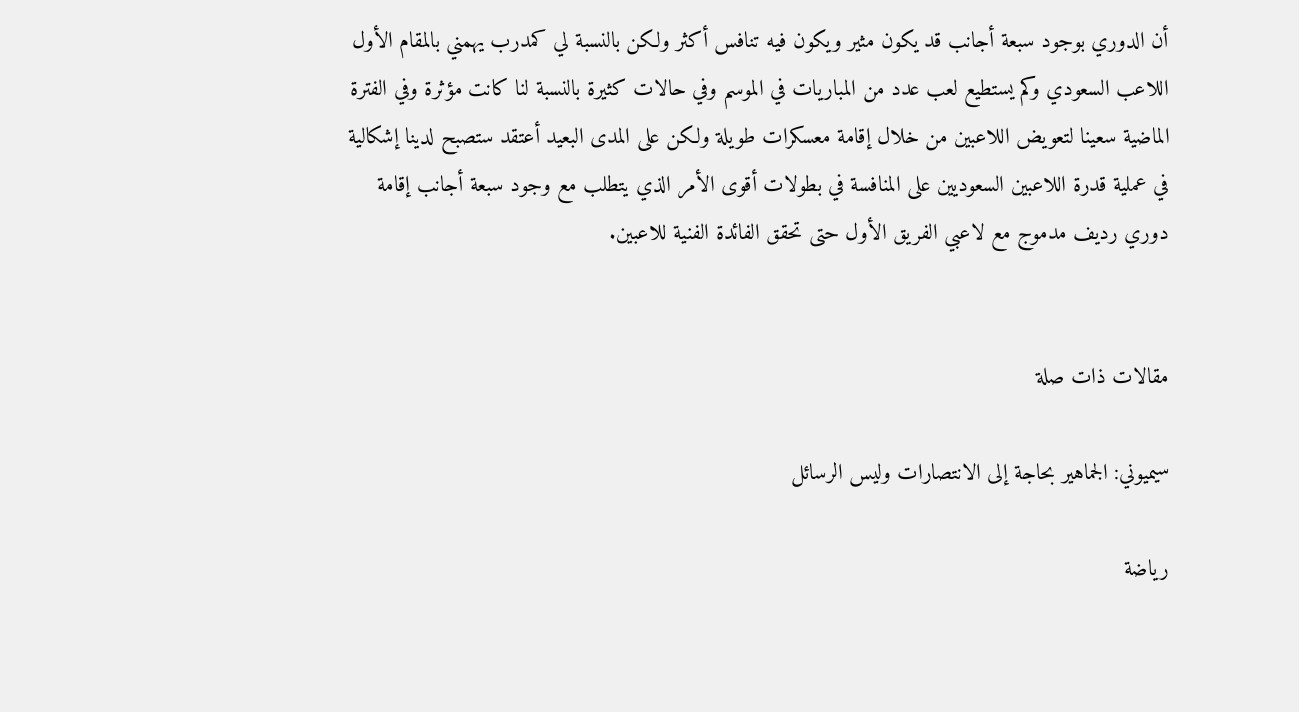أن الدوري بوجود سبعة أجانب قد يكون مثير ويكون فيه تنافس أكثر ولكن بالنسبة لي كمدرب يهمني بالمقام الأول اللاعب السعودي وكم يستطيع لعب عدد من المباريات في الموسم وفي حالات كثيرة بالنسبة لنا كانت مؤثرة وفي الفترة الماضية سعينا لتعويض اللاعبين من خلال إقامة معسكرات طويلة ولكن على المدى البعيد أعتقد ستصبح لدينا إشكالية في عملية قدرة اللاعبين السعوديين على المنافسة في بطولات أقوى الأمر الذي يتطلب مع وجود سبعة أجانب إقامة دوري رديف مدموج مع لاعبي الفريق الأول حتى تحقق الفائدة الفنية للاعبين.


مقالات ذات صلة

سيميوني: الجماهير بحاجة إلى الانتصارات وليس الرسائل

رياضة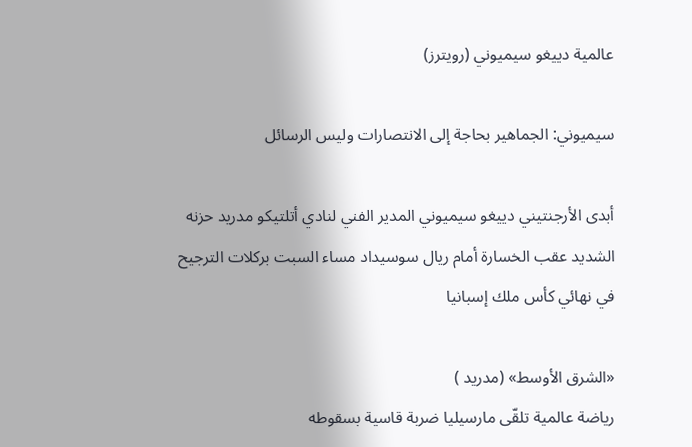عالمية دييغو سيميوني (رويترز)

سيميوني: الجماهير بحاجة إلى الانتصارات وليس الرسائل

أبدى الأرجنتيني دييغو سيميوني المدير الفني لنادي أتلتيكو مدريد حزنه الشديد عقب الخسارة أمام ريال سوسيداد مساء السبت بركلات الترجيح في نهائي كأس ملك إسبانيا

«الشرق الأوسط» (مدريد )
رياضة عالمية تلقّى مارسيليا ضربة قاسية بسقوطه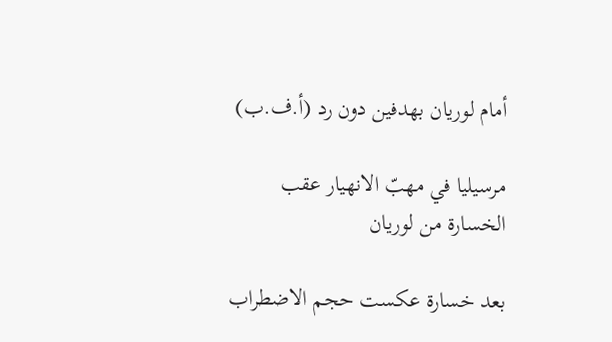أمام لوريان بهدفين دون رد (أ.ف.ب)

مرسيليا في مهبّ الانهيار عقب الخسارة من لوريان

بعد خسارة عكست حجم الاضطراب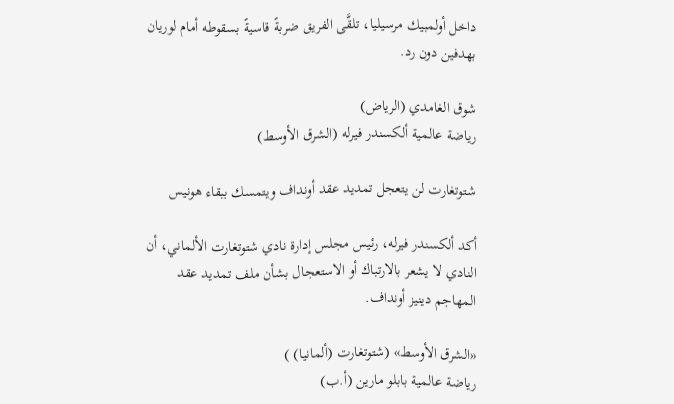داخل أولمبيك مرسيليا، تلقَّى الفريق ضربةً قاسيةً بسقوطه أمام لوريان بهدفين دون رد.

شوق الغامدي (الرياض)
رياضة عالمية ألكسندر فيرله (الشرق الأوسط)

شتوتغارت لن يتعجل تمديد عقد أونداف ويتمسك ببقاء هونيس

أكد ألكسندر فيرله، رئيس مجلس إدارة نادي شتوتغارت الألماني، أن النادي لا يشعر بالارتباك أو الاستعجال بشأن ملف تمديد عقد المهاجم دينيز أونداف.

«الشرق الأوسط» (شتوتغارت (ألمانيا) )
رياضة عالمية بابلو مارين (أ.ب)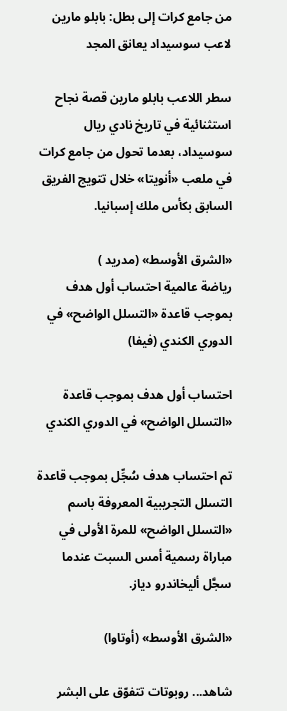من جامع كرات إلى بطل: بابلو مارين لاعب سوسيداد يعانق المجد

سطر اللاعب بابلو مارين قصة نجاح استثنائية في تاريخ نادي ريال سوسيداد، بعدما تحول من جامع كرات في ملعب «أنويتا» خلال تتويج الفريق السابق بكأس ملك إسبانيا.

«الشرق الأوسط» (مدريد )
رياضة عالمية احتساب أول هدف بموجب قاعدة «التسلل الواضح» في الدوري الكندي (فيفا)

احتساب أول هدف بموجب قاعدة «التسلل الواضح» في الدوري الكندي

تم احتساب هدف سُجِّل بموجب قاعدة التسلل التجريبية المعروفة باسم «التسلل الواضح» للمرة الأولى في مباراة رسمية أمس السبت عندما سجَّل أليخاندرو دياز.

«الشرق الأوسط» (أوتاوا)

شاهد... روبوتات تتفوّق على البشر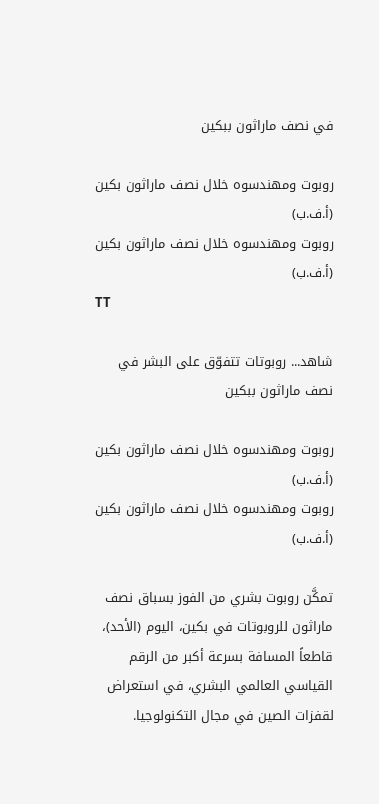في نصف ماراثون ببكين

روبوت ومهندسوه خلال نصف ماراثون بكين (أ.ف.ب)
روبوت ومهندسوه خلال نصف ماراثون بكين (أ.ف.ب)
TT

شاهد... روبوتات تتفوّق على البشر في نصف ماراثون ببكين

روبوت ومهندسوه خلال نصف ماراثون بكين (أ.ف.ب)
روبوت ومهندسوه خلال نصف ماراثون بكين (أ.ف.ب)

تمكَّن روبوت بشري من الفوز بسباق نصف ماراثون للروبوتات في بكين، اليوم (الأحد)، قاطعاً المسافة بسرعة أكبر من الرقم القياسي العالمي البشري، في استعراض لقفزات الصين في مجال التكنولوجيا.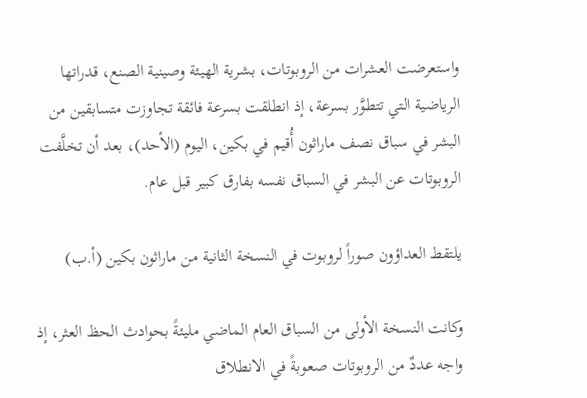واستعرضت العشرات ‌من الروبوتات، بشرية الهيئة وصينية الصنع، قدراتها الرياضية التي تتطوَّر بسرعة، إذ انطلقت بسرعة فائقة تجاوزت متسابقين من البشر في سباق نصف ماراثون أُقيم في بكين، اليوم (الأحد)، بعد أن تخلَّفت الروبوتات عن البشر في السباق نفسه بفارق كبير قبل عام.

يلتقط العداؤون صوراً لروبوت في النسخة الثانية من ماراثون بكين (أ.ب)

وكانت النسخة الأولى من السباق العام الماضي مليئةً بحوادث الحظ العثر، إذ واجه عددٌ من الروبوتات صعوبةً في الانطلاق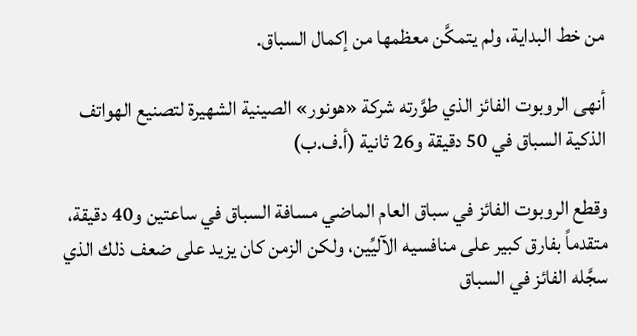من خط البداية، ولم يتمكَّن معظمها ‌من إكمال ‌السباق.

أنهى الروبوت الفائز الذي طوَّرته شركة «هونور» الصينية الشهيرة لتصنيع الهواتف الذكية السباق في 50 دقيقة و26 ثانية (أ.ف.ب)

وقطع الروبوت الفائز في سباق ‌العام الماضي مسافة السباق في ساعتين و40 دقيقة، متقدماً بفارق كبير على منافسيه الآليِّين، ولكن الزمن كان يزيد على ضعف ذلك الذي سجَّله الفائز في السباق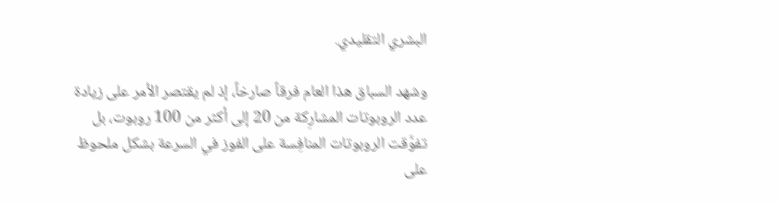البشري التقليدي.

وشهد السباق هذا العام فرقاً صارخاً، إذ لم يقتصر الأمر على زيادة عدد الروبوتات المشارِكة من 20 إلى أكثر من 100 روبوت، بل تفوَّقت الروبوتات ‌المنافِسة على الفوز ‌في السرعة بشكل ملحوظ على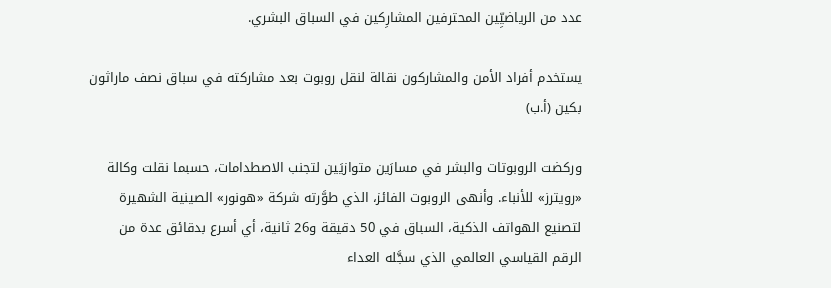عدد من الرياضيِّين المحترفين المشارِكين ‌في السباق البشري.

يستخدم أفراد الأمن والمشاركون نقالة لنقل روبوت بعد مشاركته في سباق نصف ماراثون بكين (أ.ب)

وركضت الروبوتات والبشر في مسارَين ‌متوازيَين لتجنب الاصطدامات، حسبما نقلت وكالة «رويترز» للأنباء. وأنهى الروبوت الفائز، الذي طوَّرته شركة «هونور» الصينية الشهيرة لتصنيع الهواتف الذكية، السباق في 50 دقيقة و26 ثانية، أي أسرع بدقائق عدة من الرقم ‌القياسي العالمي الذي سجَّله العداء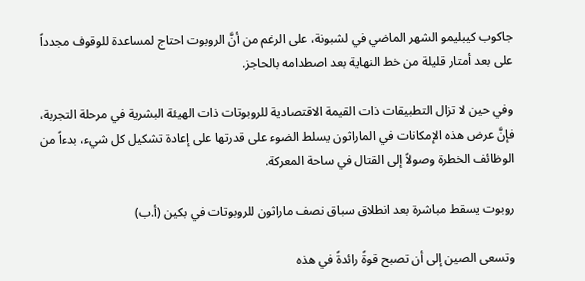جاكوب كيبليمو الشهر الماضي في لشبونة، على الرغم من أنَّ الروبوت احتاج لمساعدة للوقوف مجدداً على بعد أمتار قليلة من خط النهاية بعد اصطدامه بالحاجز.

وفي حين لا تزال التطبيقات ذات القيمة الاقتصادية للروبوتات ذات الهيئة البشرية في مرحلة التجربة، فإنَّ عرض هذه الإمكانات في الماراثون يسلط الضوء على قدرتها على إعادة تشكيل كل شيء، بدءاً من الوظائف الخطرة وصولاً إلى القتال في ساحة المعركة.

روبوت يسقط مباشرة بعد انطلاق سباق نصف ماراثون للروبوتات في بكين (أ.ب)

وتسعى الصين إلى أن تصبح قوةً رائدةً في هذه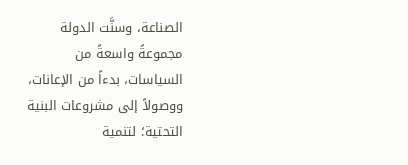الصناعة، وسنَّت الدولة مجموعةً واسعةً من السياسات، بدءاً من الإعانات، ووصولاً إلى مشروعات البنية التحتية؛ لتنمية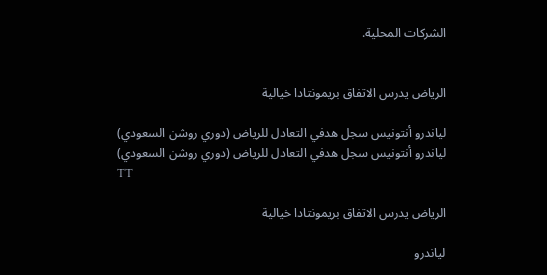الشركات المحلية.


الرياض يدرس الاتفاق بريمونتادا خيالية

لياندرو أنتونيس سجل هدفي التعادل للرياض (دوري روشن السعودي)
لياندرو أنتونيس سجل هدفي التعادل للرياض (دوري روشن السعودي)
TT

الرياض يدرس الاتفاق بريمونتادا خيالية

لياندرو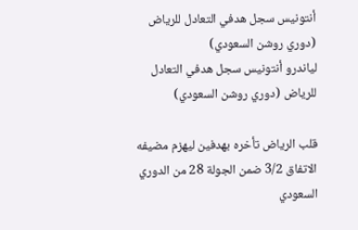أنتونيس سجل هدفي التعادل للرياض (دوري روشن السعودي)
لياندرو أنتونيس سجل هدفي التعادل للرياض (دوري روشن السعودي)

قلب الرياض تأخره بهدفين ليهزم مضيفه الاتفاق 3/2 ضمن الجولة 28 من الدوري السعودي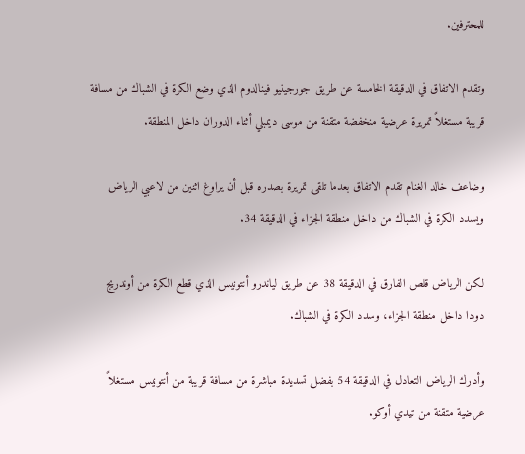للمحترفين.

وتقدم الاتفاق في الدقيقة الخامسة عن طريق جورجينيو فينالدوم الذي وضع الكرة في الشباك من مسافة قريبة مستغلاً تمريرة عرضية منخفضة متقنة من موسى ديمبلي أثناء الدوران داخل المنطقة.

وضاعف خالد الغنام تقدم الاتفاق بعدما تلقى تمريرة بصدره قبل أن يراوغ اثنين من لاعبي الرياض ويسدد الكرة في الشباك من داخل منطقة الجزاء في الدقيقة 34.

لكن الرياض قلص الفارق في الدقيقة 38 عن طريق لياندرو أنتونيس الذي قطع الكرة من أوندريج دودا داخل منطقة الجزاء، وسدد الكرة في الشباك.

وأدرك الرياض التعادل في الدقيقة 54 بفضل تسديدة مباشرة من مسافة قريبة من أنتونيس مستغلاً عرضية متقنة من تيدي أوكو.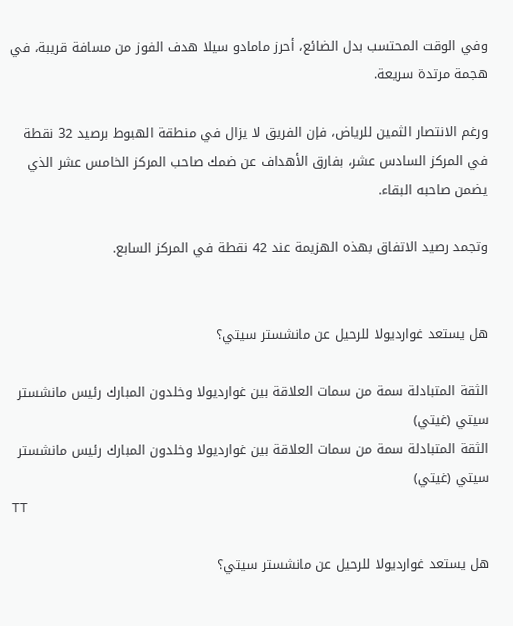وفي الوقت المحتسب بدل الضائع، أحرز مامادو سيلا هدف الفوز من مسافة قريبة، في هجمة مرتدة سريعة.

ورغم الانتصار الثمين للرياض، فإن الفريق لا يزال في منطقة الهبوط برصيد 32 نقطة في المركز السادس عشر، بفارق الأهداف عن ضمك صاحب المركز الخامس عشر الذي يضمن صاحبه البقاء.

وتجمد رصيد الاتفاق بهذه الهزيمة عند 42 نقطة في المركز السابع.


هل يستعد غوارديولا للرحيل عن مانشستر سيتي؟

الثقة المتبادلة سمة من سمات العلاقة بين غوارديولا وخلدون المبارك رئيس مانشستر سيتي (غيتي)
الثقة المتبادلة سمة من سمات العلاقة بين غوارديولا وخلدون المبارك رئيس مانشستر سيتي (غيتي)
TT

هل يستعد غوارديولا للرحيل عن مانشستر سيتي؟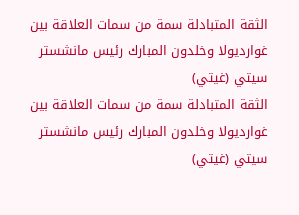الثقة المتبادلة سمة من سمات العلاقة بين غوارديولا وخلدون المبارك رئيس مانشستر سيتي (غيتي)
الثقة المتبادلة سمة من سمات العلاقة بين غوارديولا وخلدون المبارك رئيس مانشستر سيتي (غيتي)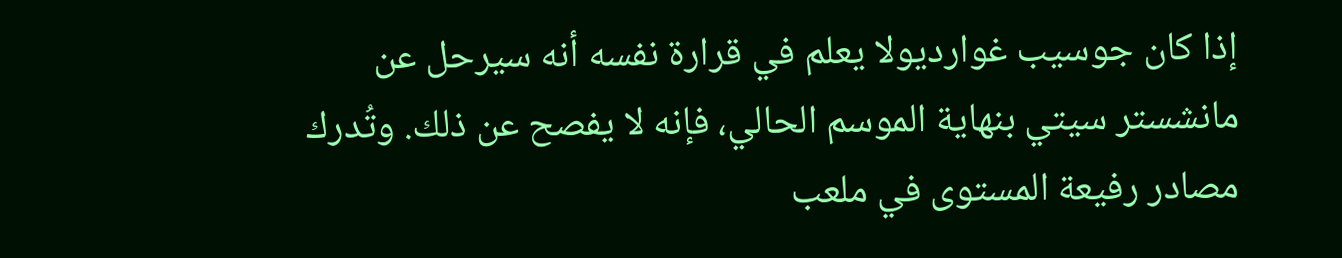إذا كان جوسيب غوارديولا يعلم في قرارة نفسه أنه سيرحل عن مانشستر سيتي بنهاية الموسم الحالي، فإنه لا يفصح عن ذلك. وتُدرك مصادر رفيعة المستوى في ملعب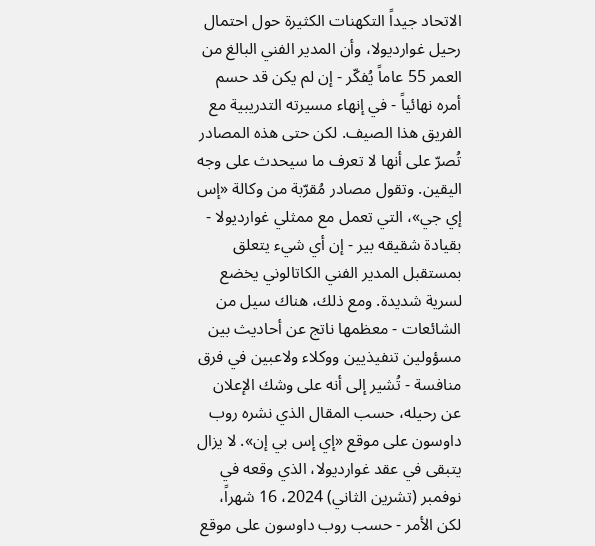الاتحاد جيداً التكهنات الكثيرة حول احتمال رحيل غوارديولا، وأن المدير الفني البالغ من العمر 55 عاماً يُفكّر - إن لم يكن قد حسم أمره نهائياً - في إنهاء مسيرته التدريبية مع الفريق هذا الصيف. لكن حتى هذه المصادر تُصرّ على أنها لا تعرف ما سيحدث على وجه اليقين. وتقول مصادر مُقرّبة من وكالة «إس إي جي»، التي تعمل مع ممثلي غوارديولا - بقيادة شقيقه بير - إن أي شيء يتعلق بمستقبل المدير الفني الكاتالوني يخضع لسرية شديدة. ومع ذلك، هناك سيل من الشائعات - معظمها ناتج عن أحاديث بين مسؤولين تنفيذيين ووكلاء ولاعبين في فرق منافسة - تُشير إلى أنه على وشك الإعلان عن رحيله، حسب المقال الذي نشره روب داوسون على موقع «إي إس بي إن». لا يزال يتبقى في عقد غوارديولا، الذي وقعه في نوفمبر (تشرين الثاني) 2024، 16 شهراً، لكن الأمر - حسب روب داوسون على موقع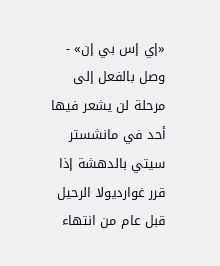«إي إس بي إن» - وصل بالفعل إلى مرحلة لن يشعر فيها أحد في مانشستر سيتي بالدهشة إذا قرر غوارديولا الرحيل قبل عام من انتهاء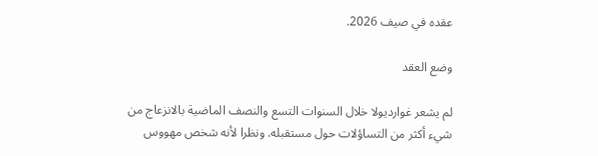عقده في صيف 2026.

وضع العقد

لم يشعر غوارديولا خلال السنوات التسع والنصف الماضية بالانزعاج من شيء أكثر من التساؤلات حول مستقبله. ونظرا لأنه شخص مهووس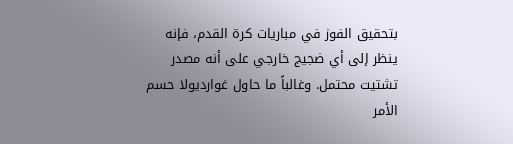بتحقيق الفوز في مباريات كرة القدم، فإنه ينظر إلى أي ضجيج خارجي على أنه مصدر تشتيت محتمل. وغالباً ما حاول غوارديولا حسم الأمر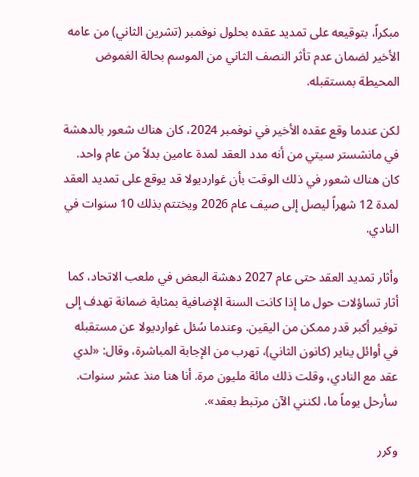مبكراً، بتوقيعه على تمديد عقده بحلول نوفمبر (تشرين الثاني) من عامه الأخير لضمان عدم تأثر النصف الثاني من الموسم بحالة الغموض المحيطة بمستقبله.

لكن عندما وقع عقده الأخير في نوفمبر 2024، كان هناك شعور بالدهشة في مانشستر سيتي من أنه مدد العقد لمدة عامين بدلاً من عام واحد. كان هناك شعور في ذلك الوقت بأن غوارديولا قد يوقع على تمديد العقد لمدة 12 شهراً ليصل إلى صيف عام 2026 ويختتم بذلك 10 سنوات في النادي.

وأثار تمديد العقد حتى عام 2027 دهشة البعض في ملعب الاتحاد، كما أثار تساؤلات حول ما إذا كانت السنة الإضافية بمثابة ضمانة تهدف إلى توفير أكبر قدر ممكن من اليقين. وعندما سُئل غوارديولا عن مستقبله في أوائل يناير (كانون الثاني)، تهرب من الإجابة المباشرة، وقال: «لدي عقد مع النادي، وقلت ذلك مائة مليون مرة. أنا هنا منذ عشر سنوات. سأرحل يوماً ما، لكنني الآن مرتبط بعقد».

وكرر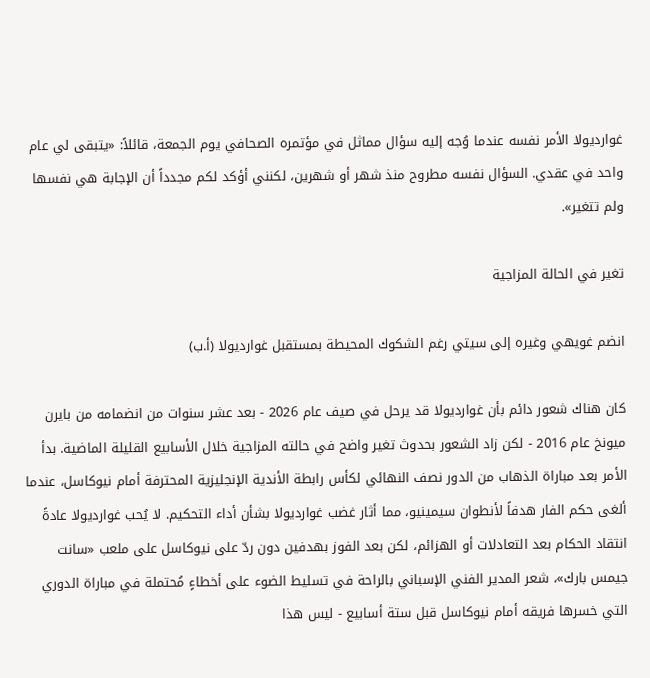غوارديولا الأمر نفسه عندما وُجه إليه سؤال مماثل في مؤتمره الصحافي يوم الجمعة، قائلاً: «يتبقى لي عام واحد في عقدي. السؤال نفسه مطروح منذ شهر أو شهرين، لكنني أؤكد لكم مجدداً أن الإجابة هي نفسها ولم تتغير».

تغير في الحالة المزاجية

انضم غويهي وغيره إلى سيتي رغم الشكوك المحيطة بمستقبل غوارديولا (أ.ب)

كان هناك شعور دائم بأن غوارديولا قد يرحل في صيف عام 2026 - بعد عشر سنوات من انضمامه من بايرن ميونخ عام 2016 - لكن زاد الشعور بحدوث تغير واضح في حالته المزاجية خلال الأسابيع القليلة الماضية. بدأ الأمر بعد مباراة الذهاب من الدور نصف النهائي لكأس رابطة الأندية الإنجليزية المحترفة أمام نيوكاسل، عندما ألغى حكم الفار هدفاً لأنطوان سيمينيو، مما أثار غضب غوارديولا بشأن أداء التحكيم. لا يُحب غوارديولا عادةً انتقاد الحكام بعد التعادلات أو الهزائم، لكن بعد الفوز بهدفين دون ردّ على نيوكاسل على ملعب «سانت جيمس بارك»، شعر المدير الفني الإسباني بالراحة في تسليط الضوء على أخطاءٍ مُحتملة في مباراة الدوري التي خسرها فريقه أمام نيوكاسل قبل ستة أسابيع - ليس هذا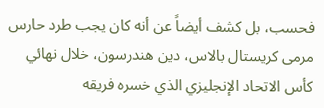فحسب، بل كشف أيضاً عن أنه كان يجب طرد حارس مرمى كريستال بالاس، دين هندرسون، خلال نهائي كأس الاتحاد الإنجليزي الذي خسره فريقه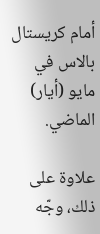أمام كريستال بالاس في مايو (أيار) الماضي.

علاوة على ذلك، وجّه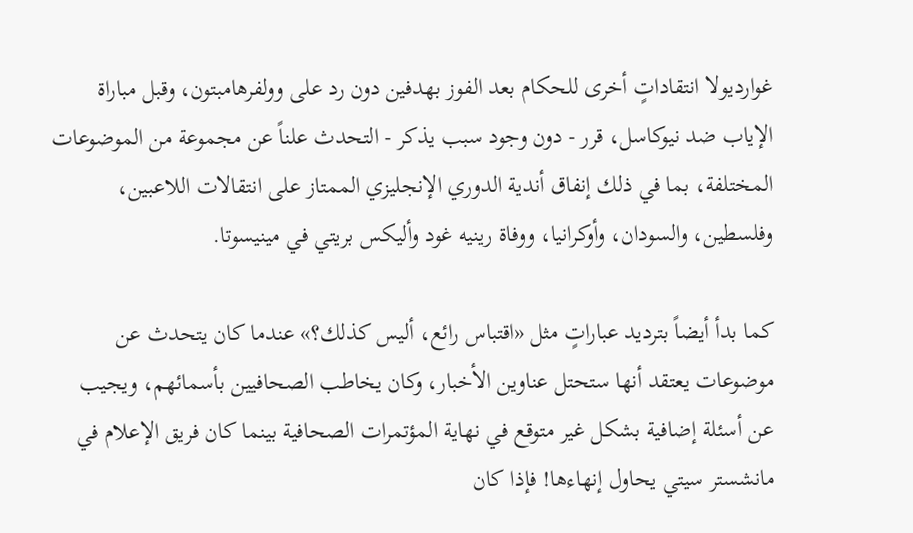غوارديولا انتقاداتٍ أخرى للحكام بعد الفوز بهدفين دون رد على وولفرهامبتون، وقبل مباراة الإياب ضد نيوكاسل، قرر - دون وجود سبب يذكر - التحدث علناً عن مجموعة من الموضوعات المختلفة، بما في ذلك إنفاق أندية الدوري الإنجليزي الممتاز على انتقالات اللاعبين، وفلسطين، والسودان، وأوكرانيا، ووفاة رينيه غود وأليكس بريتي في مينيسوتا.

كما بدأ أيضاً بترديد عباراتٍ مثل «اقتباس رائع، أليس كذلك؟» عندما كان يتحدث عن موضوعات يعتقد أنها ستحتل عناوين الأخبار، وكان يخاطب الصحافيين بأسمائهم، ويجيب عن أسئلة إضافية بشكل غير متوقع في نهاية المؤتمرات الصحافية بينما كان فريق الإعلام في مانشستر سيتي يحاول إنهاءها! فإذا كان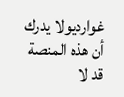غوارديولا يدرك أن هذه المنصة قد لا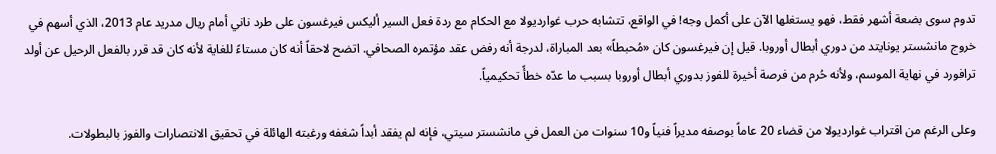تدوم سوى بضعة أشهر فقط، فهو يستغلها الآن على أكمل وجه! في الواقع، تتشابه حرب غوارديولا مع الحكام مع ردة فعل السير أليكس فيرغسون على طرد ناني أمام ريال مدريد عام 2013، الذي أسهم في خروج مانشستر يونايتد من دوري أبطال أوروبا. قيل إن فيرغسون كان «مُحبطاً» بعد المباراة، لدرجة أنه رفض عقد مؤتمره الصحافي. اتضح لاحقاً أنه كان مستاءً للغاية لأنه كان قد قرر بالفعل الرحيل عن أولد ترافورد في نهاية الموسم، ولأنه حُرم من فرصة أخيرة للفوز بدوري أبطال أوروبا بسبب ما عدّه خطأً تحكيمياً.

وعلى الرغم من اقتراب غوارديولا من قضاء 20 عاماً بوصفه مديراً فنياً و10 سنوات من العمل في مانشستر سيتي، فإنه لم يفقد أبداً شغفه ورغبته الهائلة في تحقيق الانتصارات والفوز بالبطولات.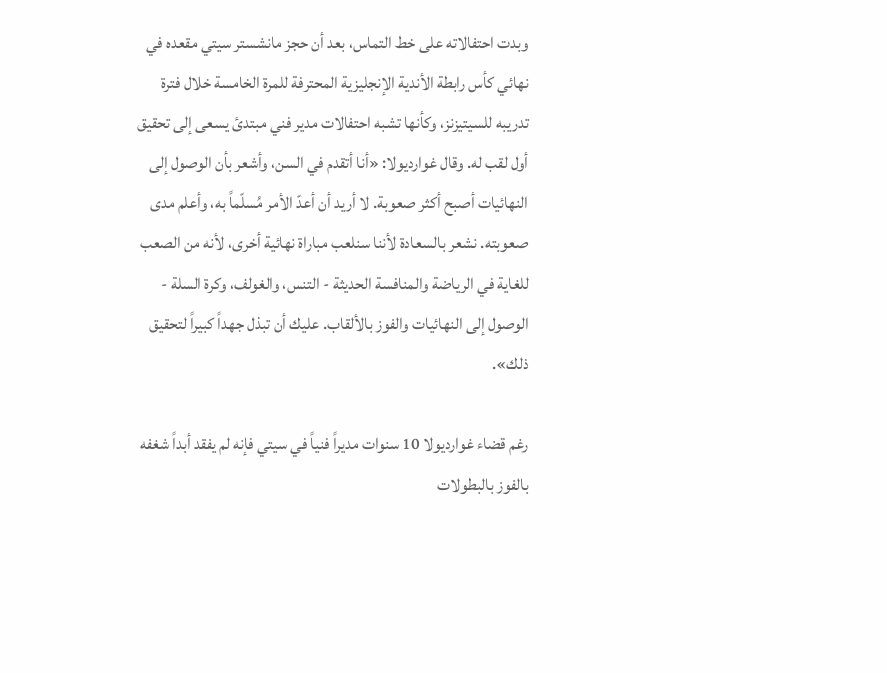وبدت احتفالاته على خط التماس، بعد أن حجز مانشستر سيتي مقعده في نهائي كأس رابطة الأندية الإنجليزية المحترفة للمرة الخامسة خلال فترة تدريبه للسيتيزنز، وكأنها تشبه احتفالات مدير فني مبتدئ يسعى إلى تحقيق أول لقب له. وقال غوارديولا: «أنا أتقدم في السن، وأشعر بأن الوصول إلى النهائيات أصبح أكثر صعوبة. لا أريد أن أعدّ الأمر مُسلّماً به، وأعلم مدى صعوبته. نشعر بالسعادة لأننا سنلعب مباراة نهائية أخرى، لأنه من الصعب للغاية في الرياضة والمنافسة الحديثة - التنس، والغولف، وكرة السلة - الوصول إلى النهائيات والفوز بالألقاب. عليك أن تبذل جهداً كبيراً لتحقيق ذلك».

رغم قضاء غوارديولا 10 سنوات مديراً فنياً في سيتي فإنه لم يفقد أبداً شغفه بالفوز بالبطولات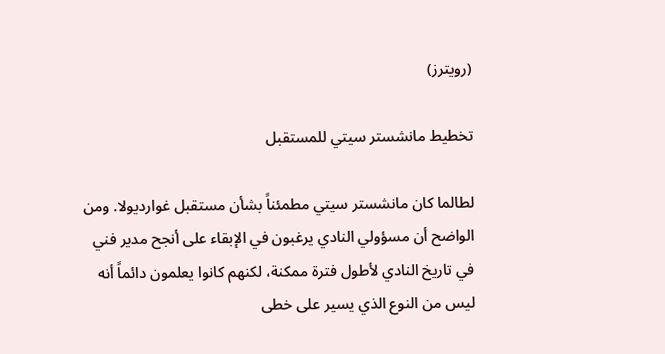(رويترز)

تخطيط مانشستر سيتي للمستقبل

لطالما كان مانشستر سيتي مطمئناً بشأن مستقبل غوارديولا. ومن الواضح أن مسؤولي النادي يرغبون في الإبقاء على أنجح مدير فني في تاريخ النادي لأطول فترة ممكنة، لكنهم كانوا يعلمون دائماً أنه ليس من النوع الذي يسير على خطى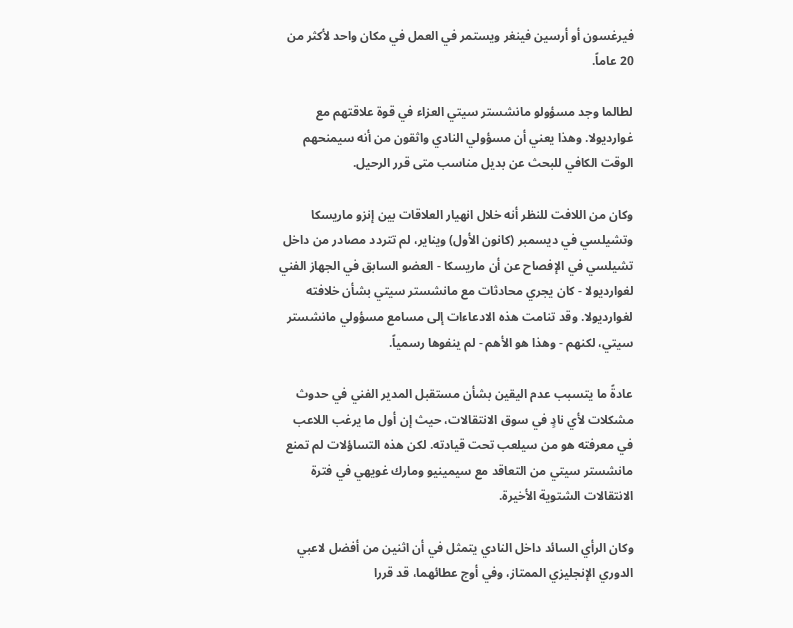فيرغسون أو أرسين فينغر ويستمر في العمل في مكان واحد لأكثر من 20 عاماً.

لطالما وجد مسؤولو مانشستر سيتي العزاء في قوة علاقتهم مع غوارديولا. وهذا يعني أن مسؤولي النادي واثقون من أنه سيمنحهم الوقت الكافي للبحث عن بديل مناسب متى قرر الرحيل.

وكان من اللافت للنظر أنه خلال انهيار العلاقات بين إنزو ماريسكا وتشيلسي في ديسمبر (كانون الأول) ويناير، لم تتردد مصادر من داخل تشيلسي في الإفصاح عن أن ماريسكا - العضو السابق في الجهاز الفني لغوارديولا - كان يجري محادثات مع مانشستر سيتي بشأن خلافته لغوارديولا. وقد تنامت هذه الادعاءات إلى مسامع مسؤولي مانشستر سيتي، لكنهم - وهذا هو الأهم - لم ينفوها رسمياً.

عادةً ما يتسبب عدم اليقين بشأن مستقبل المدير الفني في حدوث مشكلات لأي نادٍ في سوق الانتقالات، حيث إن أول ما يرغب اللاعب في معرفته هو من سيلعب تحت قيادته. لكن هذه التساؤلات لم تمنع مانشستر سيتي من التعاقد مع سيمينيو ومارك غويهي في فترة الانتقالات الشتوية الأخيرة.

وكان الرأي السائد داخل النادي يتمثل في أن اثنين من أفضل لاعبي الدوري الإنجليزي الممتاز، وفي أوج عطائهما، قد قررا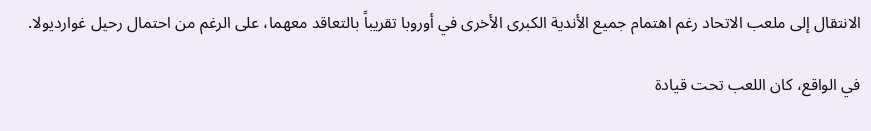الانتقال إلى ملعب الاتحاد رغم اهتمام جميع الأندية الكبرى الأخرى في أوروبا تقريباً بالتعاقد معهما، على الرغم من احتمال رحيل غوارديولا.

في الواقع، كان اللعب تحت قيادة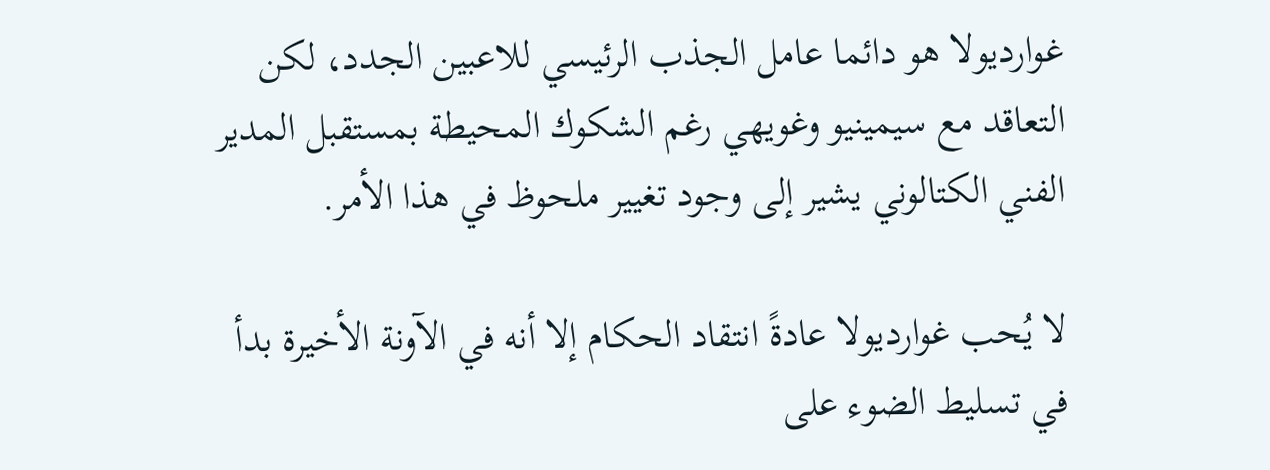غوارديولا هو دائما عامل الجذب الرئيسي للاعبين الجدد، لكن التعاقد مع سيمينيو وغويهي رغم الشكوك المحيطة بمستقبل المدير الفني الكتالوني يشير إلى وجود تغيير ملحوظ في هذا الأمر.

لا يُحب غوارديولا عادةً انتقاد الحكام إلا أنه في الآونة الأخيرة بدأ في تسليط الضوء على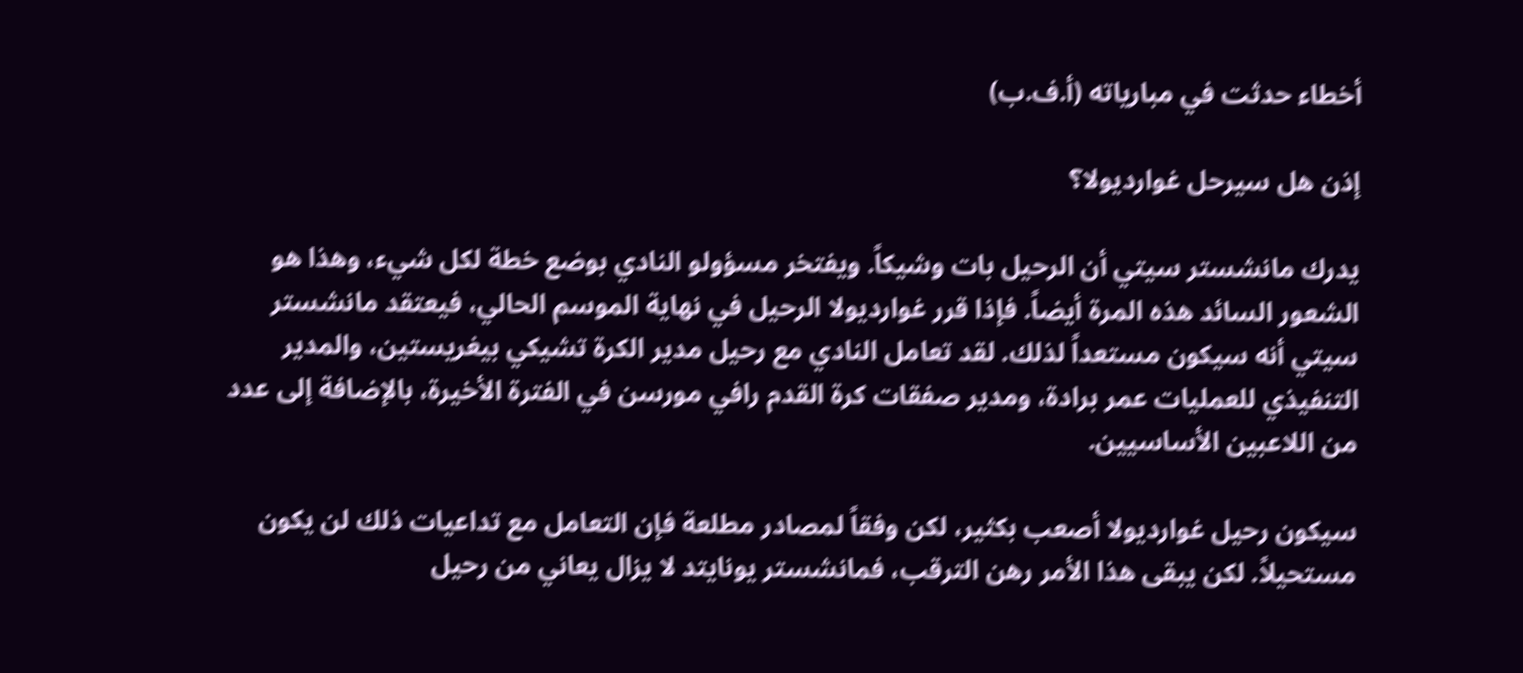أخطاء حدثت في مبارياته (أ.ف.ب)

إذن هل سيرحل غوارديولا؟

يدرك مانشستر سيتي أن الرحيل بات وشيكاً. ويفتخر مسؤولو النادي بوضع خطة لكل شيء، وهذا هو الشعور السائد هذه المرة أيضاً. فإذا قرر غوارديولا الرحيل في نهاية الموسم الحالي، فيعتقد مانشستر سيتي أنه سيكون مستعداً لذلك. لقد تعامل النادي مع رحيل مدير الكرة تشيكي بيغريستين، والمدير التنفيذي للعمليات عمر برادة، ومدير صفقات كرة القدم رافي مورسن في الفترة الأخيرة، بالإضافة إلى عدد من اللاعبين الأساسيين.

سيكون رحيل غوارديولا أصعب بكثير، لكن وفقاً لمصادر مطلعة فإن التعامل مع تداعيات ذلك لن يكون مستحيلاً. لكن يبقى هذا الأمر رهن الترقب، فمانشستر يونايتد لا يزال يعاني من رحيل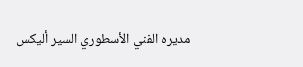مديره الفني الأسطوري السير أليكس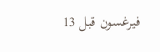فيرغسون قبل 13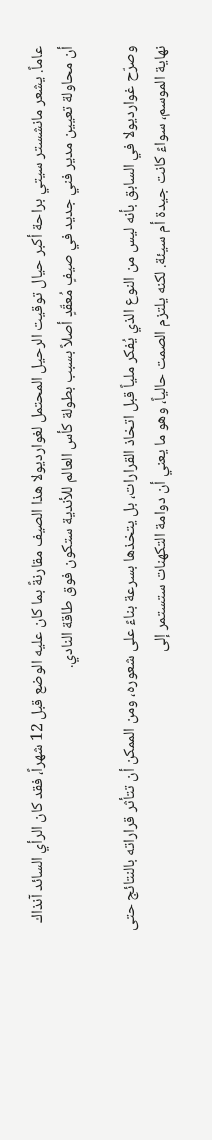عاماً. يشعر مانشستر سيتي براحة أكبر حيال توقيت الرحيل المحتمل لغوارديولا هذا الصيف مقارنةً بما كان عليه الوضع قبل 12 شهراً، فقد كان الرأي السائد آنذاك أن محاولة تعيين مدير فني جديد في صيفٍ مُعقّدٍ أصلاً بسبب بطولة كأس العالم للأندية ستكون فوق طاقة النادي.

وصرّح غوارديولا في السابق بأنه ليس من النوع الذي يُفكر ملياً قبل اتخاذ القرارات، بل يتخذها بسرعة بناءً على شعوره، ومن الممكن أن تتأثر قراراته بالنتائج حتى نهاية الموسم، سواءً كانت جيدة أم سيئة. لكنه يلتزم الصمت حالياً، وهو ما يعني أن دوامة التكهنات ستستمر إلى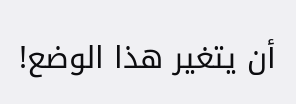أن يتغير هذا الوضع!